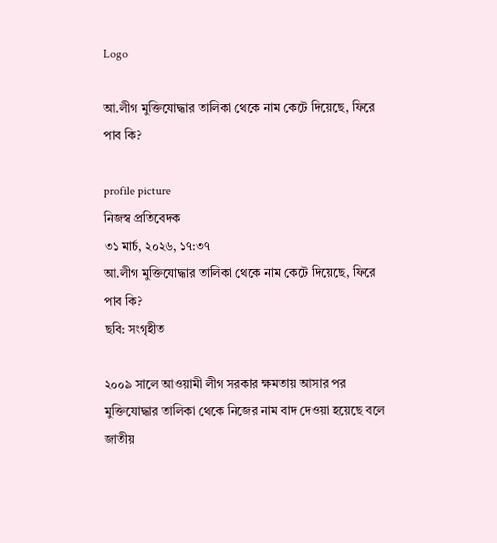Logo

আ.লীগ মুক্তিযোদ্ধার তালিকা থেকে নাম কেটে দিয়েছে, ফিরে পাব কি?

profile picture
নিজস্ব প্রতিবেদক
৩১ মার্চ, ২০২৬, ১৭:৩৭
আ.লীগ মুক্তিযোদ্ধার তালিকা থেকে নাম কেটে দিয়েছে, ফিরে পাব কি?
ছবি: সংগৃহীত

২০০৯ সালে আওয়ামী লীগ সরকার ক্ষমতায় আসার পর মুক্তিযোদ্ধার তালিকা থেকে নিজের নাম বাদ দেওয়া হয়েছে বলে জাতীয়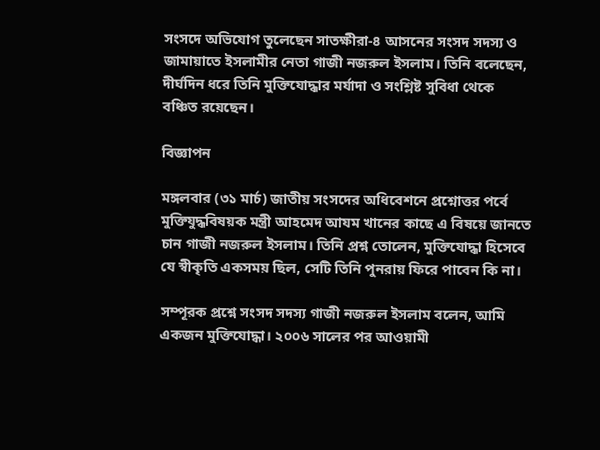সংসদে অভিযোগ তুলেছেন সাতক্ষীরা-৪ আসনের সংসদ সদস্য ও জামায়াতে ইসলামীর নেতা গাজী নজরুল ইসলাম। তিনি বলেছেন, দীর্ঘদিন ধরে তিনি মুক্তিযোদ্ধার মর্যাদা ও সংশ্লিষ্ট সুবিধা থেকে বঞ্চিত রয়েছেন।

বিজ্ঞাপন

মঙ্গলবার (৩১ মার্চ) জাতীয় সংসদের অধিবেশনে প্রশ্নোত্তর পর্বে মুক্তিযুদ্ধবিষয়ক মন্ত্রী আহমেদ আযম খানের কাছে এ বিষয়ে জানতে চান গাজী নজরুল ইসলাম। তিনি প্রশ্ন তোলেন, মুক্তিযোদ্ধা হিসেবে যে স্বীকৃতি একসময় ছিল, সেটি তিনি পুনরায় ফিরে পাবেন কি না।

সম্পূরক প্রশ্নে সংসদ সদস্য গাজী নজরুল ইসলাম বলেন, আমি একজন মুক্তিযোদ্ধা। ২০০৬ সালের পর আওয়ামী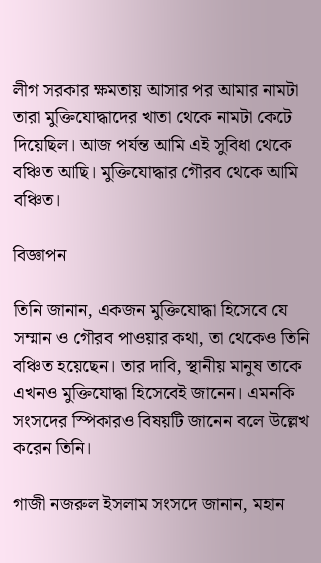লীগ সরকার ক্ষমতায় আসার পর আমার নামটা তারা মুক্তিযোদ্ধাদের খাতা থেকে নামটা কেটে দিয়েছিল। আজ পর্যন্ত আমি এই সুবিধা থেকে বঞ্চিত আছি। মুক্তিযোদ্ধার গৌরব থেকে আমি বঞ্চিত।

বিজ্ঞাপন

তিনি জানান, একজন মুক্তিযোদ্ধা হিসেবে যে সম্মান ও গৌরব পাওয়ার কথা, তা থেকেও তিনি বঞ্চিত হয়েছেন। তার দাবি, স্থানীয় মানুষ তাকে এখনও মুক্তিযোদ্ধা হিসেবেই জানেন। এমনকি সংসদের স্পিকারও বিষয়টি জানেন বলে উল্লেখ করেন তিনি।

গাজী নজরুল ইসলাম সংসদে জানান, মহান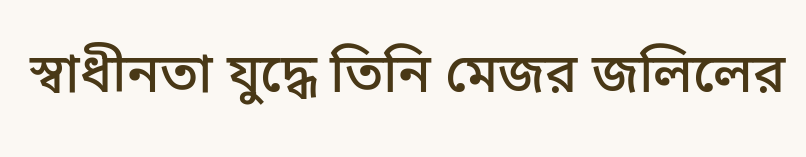স্বাধীনতা যুদ্ধে তিনি মেজর জলিলের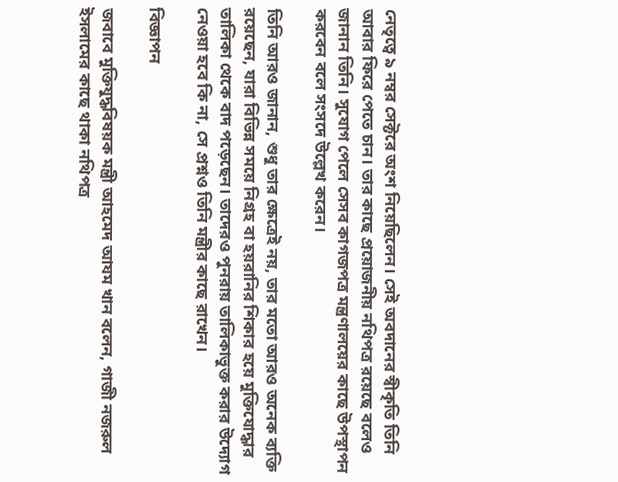নেতৃত্বে ৯ নম্বর সেক্টরে অংশ নিয়েছিলেন। সেই অবদানের স্বীকৃতি তিনি আবার ফিরে পেতে চান। তার কাছে প্রয়োজনীয় নথিপত্র রয়েছে বলেও জানান তিনি। সুযোগ পেলে সেসব কাগজপত্র মন্ত্রণালয়ের কাছে উপস্থাপন করবেন বলে সংসদে উল্লেখ করেন।

তিনি আরও জানান, শুধু তার ক্ষেত্রেই নয়, তার মতো আরও অনেক ব্যক্তি রয়েছেন, যারা বিভিন্ন সময়ে নিগ্রহ বা হয়রানির শিকার হয়ে মুক্তিযোদ্ধার তালিকা থেকে বাদ পড়েছেন। তাদেরও পুনরায় তালিকাভুক্ত করার উদ্যোগ নেওয়া হবে কি না, সে প্রশ্নও তিনি মন্ত্রীর কাছে রাখেন।

বিজ্ঞাপন

জবাবে মুক্তিযুদ্ধবিষয়ক মন্ত্রী আহমেদ আযম খান বলেন, গাজী নজরুল ইসলামের কাছে থাকা নথিপত্র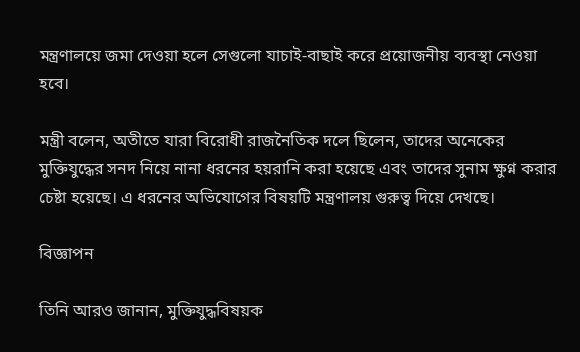মন্ত্রণালয়ে জমা দেওয়া হলে সেগুলো যাচাই-বাছাই করে প্রয়োজনীয় ব্যবস্থা নেওয়া হবে।

মন্ত্রী বলেন, অতীতে যারা বিরোধী রাজনৈতিক দলে ছিলেন, তাদের অনেকের মুক্তিযুদ্ধের সনদ নিয়ে নানা ধরনের হয়রানি করা হয়েছে এবং তাদের সুনাম ক্ষুণ্ন করার চেষ্টা হয়েছে। এ ধরনের অভিযোগের বিষয়টি মন্ত্রণালয় গুরুত্ব দিয়ে দেখছে।

বিজ্ঞাপন

তিনি আরও জানান, মুক্তিযুদ্ধবিষয়ক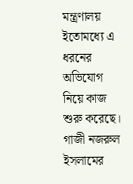মন্ত্রণালয় ইতোমধ্যে এ ধরনের অভিযোগ নিয়ে কাজ শুরু করেছে। গাজী নজরুল ইসলামের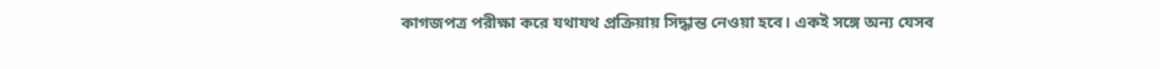কাগজপত্র পরীক্ষা করে যথাযথ প্রক্রিয়ায় সিদ্ধান্ত নেওয়া হবে। একই সঙ্গে অন্য যেসব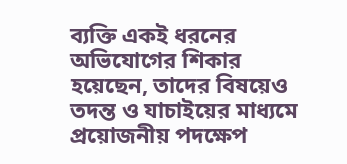ব্যক্তি একই ধরনের অভিযোগের শিকার হয়েছেন, তাদের বিষয়েও তদন্ত ও যাচাইয়ের মাধ্যমে প্রয়োজনীয় পদক্ষেপ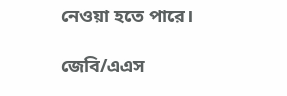নেওয়া হতে পারে।

জেবি/এএস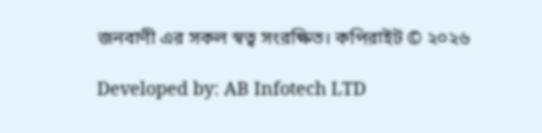জনবাণী এর সকল স্বত্ব সংরক্ষিত। কপিরাইট © ২০২৬

Developed by: AB Infotech LTD